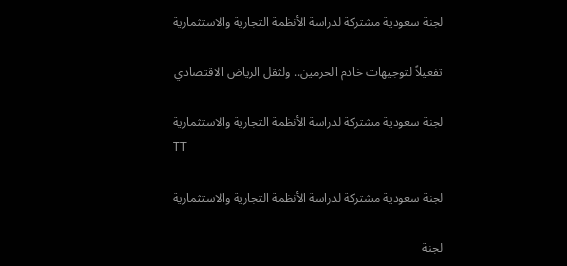لجنة سعودية مشتركة لدراسة الأنظمة التجارية والاستثمارية

تفعيلاً لتوجيهات خادم الحرمين.. ولثقل الرياض الاقتصادي

لجنة سعودية مشتركة لدراسة الأنظمة التجارية والاستثمارية
TT

لجنة سعودية مشتركة لدراسة الأنظمة التجارية والاستثمارية

لجنة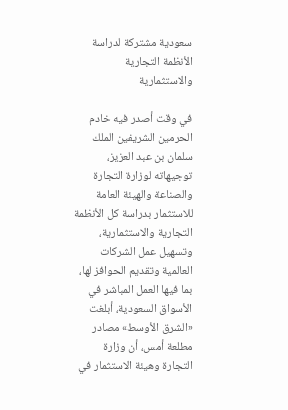سعودية مشتركة لدراسة الأنظمة التجارية والاستثمارية

في وقت أصدر فيه خادم الحرمين الشريفين الملك سلمان بن عبد العزيز، توجيهاته لوزارة التجارة والصناعة والهيئة العامة للاستثمار بدراسة كل الأنظمة التجارية والاستثمارية، وتسهيل عمل الشركات العالمية وتقديم الحوافز لها، بما فيها العمل المباشر في الأسواق السعودية، أبلغت «الشرق الأوسط» مصادر مطلعة أمس، أن وزارة التجارة وهيئة الاستثمار في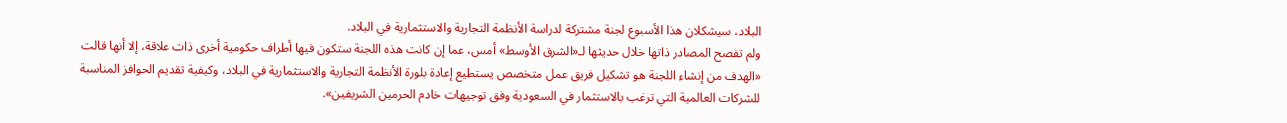البلاد، سيشكلان هذا الأسبوع لجنة مشتركة لدراسة الأنظمة التجارية والاستثمارية في البلاد.
ولم تفصح المصادر ذاتها خلال حديثها لـ«الشرق الأوسط» أمس، عما إن كانت هذه اللجنة ستكون فيها أطراف حكومية أخرى ذات علاقة، إلا أنها قالت «الهدف من إنشاء اللجنة هو تشكيل فريق عمل متخصص يستطيع إعادة بلورة الأنظمة التجارية والاستثمارية في البلاد، وكيفية تقديم الحوافز المناسبة للشركات العالمية التي ترغب بالاستثمار في السعودية وفق توجيهات خادم الحرمين الشريفين».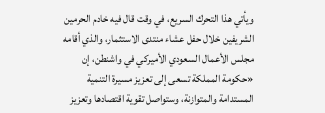ويأتي هذا التحرك السريع، في وقت قال فيه خادم الحرمين الشريفين خلال حفل عشاء منتدى الاستثمار، والذي أقامه مجلس الأعمال السعودي الأميركي في واشنطن، إن «حكومة المملكة تسعى إلى تعزيز مسيرة التنمية المستدامة والمتوازنة، وستواصل تقوية اقتصادها وتعزيز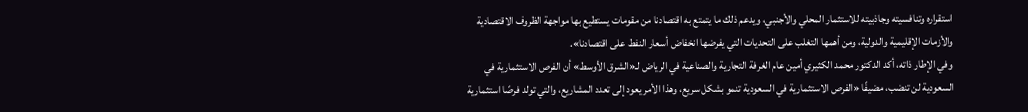استقراره وتنافسيته وجاذبيته للاستثمار المحلي والأجنبي، ويدعم ذلك ما يتمتع به اقتصادنا من مقومات يستطيع بها مواجهة الظروف الاقتصادية والأزمات الإقليمية والدولية، ومن أهمها التغلب على التحديات التي يفرضها انخفاض أسعار النفط على اقتصادنا».
وفي الإطار ذاته، أكد الدكتور محمد الكثيري أمين عام الغرفة التجارية والصناعية في الرياض لـ«الشرق الأوسط» أن الفرص الاستثمارية في السعودية لن تنضب، مضيفًا «الفرص الاستثمارية في السعودية تنمو بشكل سريع، وهذا الأمر يعود إلى تعدد المشاريع، والتي تولد فرصًا استثمارية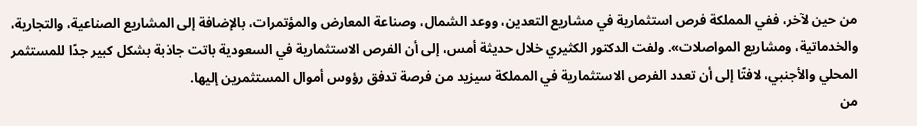من حين لآخر، ففي المملكة فرص استثمارية في مشاريع التعدين، ووعد الشمال، وصناعة المعارض والمؤتمرات، بالإضافة إلى المشاريع الصناعية، والتجارية، والخدماتية، ومشاريع المواصلات». ولفت الدكتور الكثيري خلال حديثة أمس، إلى أن الفرص الاستثمارية في السعودية باتت جاذبة بشكل كبير جدًا للمستثمر المحلي والأجنبي، لافتًا إلى أن تعدد الفرص الاستثمارية في المملكة سيزيد من فرصة تدفق رؤوس أموال المستثمرين إليها.
من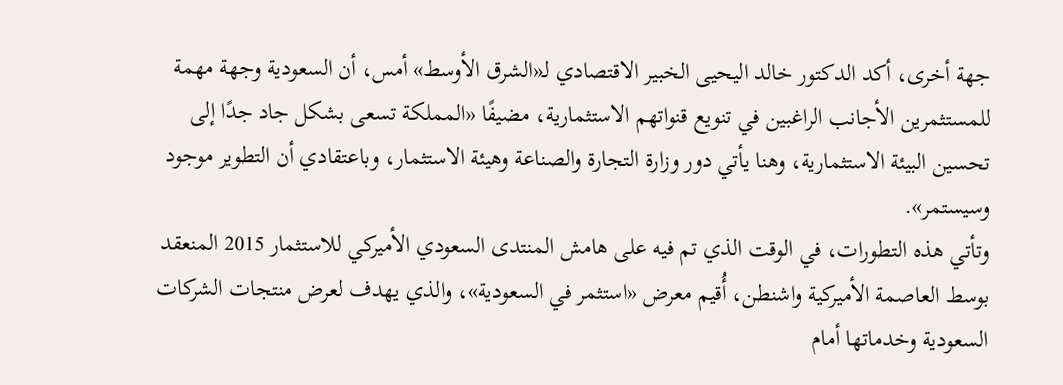جهة أخرى، أكد الدكتور خالد اليحيى الخبير الاقتصادي لـ«الشرق الأوسط» أمس، أن السعودية وجهة مهمة للمستثمرين الأجانب الراغبين في تنويع قنواتهم الاستثمارية، مضيفًا «المملكة تسعى بشكل جاد جدًا إلى تحسين البيئة الاستثمارية، وهنا يأتي دور وزارة التجارة والصناعة وهيئة الاستثمار، وباعتقادي أن التطوير موجود وسيستمر».
وتأتي هذه التطورات، في الوقت الذي تم فيه على هامش المنتدى السعودي الأميركي للاستثمار 2015 المنعقد بوسط العاصمة الأميركية واشنطن، أُقيم معرض «استثمر في السعودية»، والذي يهدف لعرض منتجات الشركات السعودية وخدماتها أمام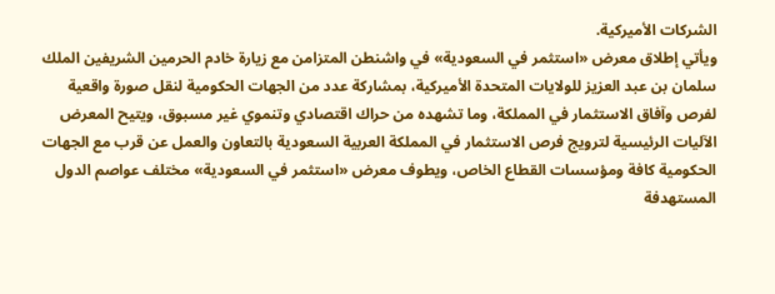الشركات الأميركية.
ويأتي إطلاق معرض «استثمر في السعودية» في واشنطن المتزامن مع زيارة خادم الحرمين الشريفين الملك سلمان بن عبد العزيز للولايات المتحدة الأميركية، بمشاركة عدد من الجهات الحكومية لنقل صورة واقعية لفرص وآفاق الاستثمار في المملكة، وما تشهده من حراك اقتصادي وتنموي غير مسبوق، ويتيح المعرض الآليات الرئيسية لترويج فرص الاستثمار في المملكة العربية السعودية بالتعاون والعمل عن قرب مع الجهات الحكومية كافة ومؤسسات القطاع الخاص، ويطوف معرض «استثمر في السعودية» مختلف عواصم الدول المستهدفة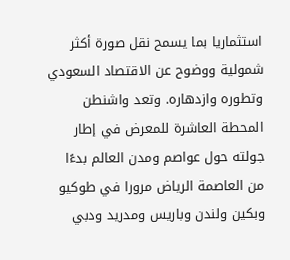استثماريا بما يسمح نقل صورة أكثر شمولية ووضوح عن الاقتصاد السعودي وتطوره وازدهاره. وتعد واشنطن المحطة العاشرة للمعرض في إطار جولته حول عواصم ومدن العالم بدءًا من العاصمة الرياض مرورا في طوكيو وبكين ولندن وباريس ومدريد ودبي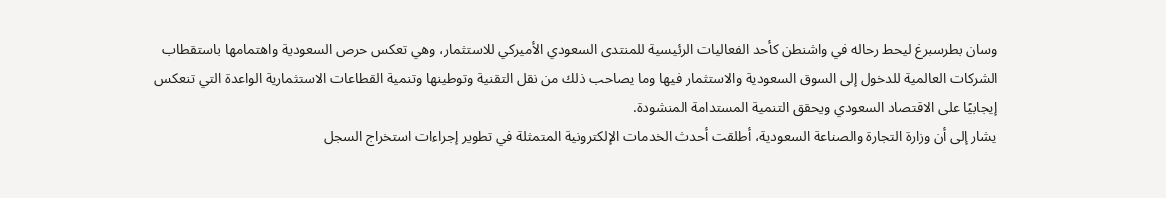وسان بطرسبرغ ليحط رحاله في واشنطن كأحد الفعاليات الرئيسية للمنتدى السعودي الأميركي للاستثمار، وهي تعكس حرص السعودية واهتمامها باستقطاب الشركات العالمية للدخول إلى السوق السعودية والاستثمار فيها وما يصاحب ذلك من نقل التقنية وتوطينها وتنمية القطاعات الاستثمارية الواعدة التي تنعكس إيجابيًا على الاقتصاد السعودي ويحقق التنمية المستدامة المنشودة.
يشار إلى أن وزارة التجارة والصناعة السعودية، أطلقت أحدث الخدمات الإلكترونية المتمثلة في تطوير إجراءات استخراج السجل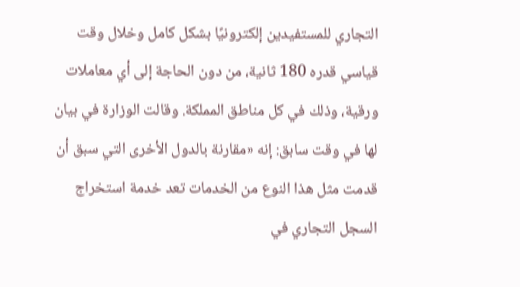التجاري للمستفيدين إلكترونيًا بشكل كامل وخلال وقت قياسي قدره 180 ثانية، من دون الحاجة إلى أي معاملات ورقية، وذلك في كل مناطق المملكة. وقالت الوزارة في بيان لها في وقت سابق: إنه «مقارنة بالدول الأخرى التي سبق أن قدمت مثل هذا النوع من الخدمات تعد خدمة استخراج السجل التجاري في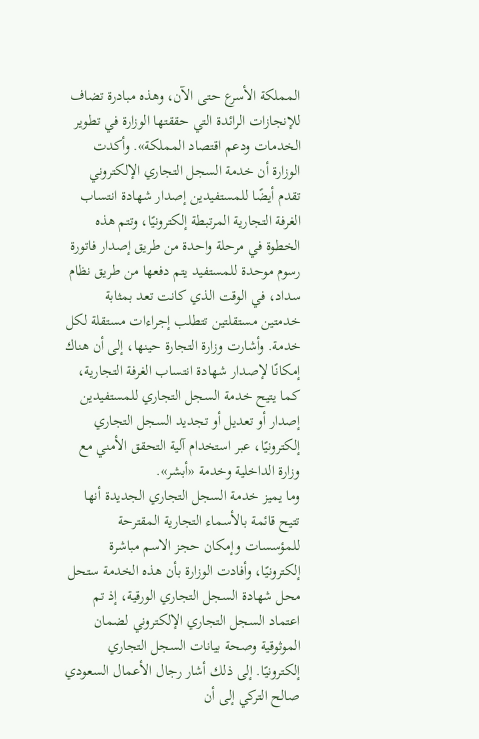المملكة الأسرع حتى الآن، وهذه مبادرة تضاف للإنجازات الرائدة التي حققتها الوزارة في تطوير الخدمات ودعم اقتصاد المملكة». وأكدت الوزارة أن خدمة السجل التجاري الإلكتروني تقدم أيضًا للمستفيدين إصدار شهادة انتساب الغرفة التجارية المرتبطة إلكترونيًا، وتتم هذه الخطوة في مرحلة واحدة من طريق إصدار فاتورة رسوم موحدة للمستفيد يتم دفعها من طريق نظام سداد، في الوقت الذي كانت تعد بمثابة خدمتين مستقلتين تتطلب إجراءات مستقلة لكل خدمة. وأشارت وزارة التجارة حينها، إلى أن هناك إمكانًا لإصدار شهادة انتساب الغرفة التجارية، كما يتيح خدمة السجل التجاري للمستفيدين إصدار أو تعديل أو تجديد السجل التجاري إلكترونيًا، عبر استخدام آلية التحقق الأمني مع وزارة الداخلية وخدمة «أبشر».
وما يميز خدمة السجل التجاري الجديدة أنها تتيح قائمة بالأسماء التجارية المقترحة للمؤسسات وإمكان حجز الاسم مباشرة إلكترونيًا، وأفادت الوزارة بأن هذه الخدمة ستحل محل شهادة السجل التجاري الورقية، إذ تم اعتماد السجل التجاري الإلكتروني لضمان الموثوقية وصحة بيانات السجل التجاري إلكترونيًا. إلى ذلك أشار رجال الأعمال السعودي صالح التركي إلى أن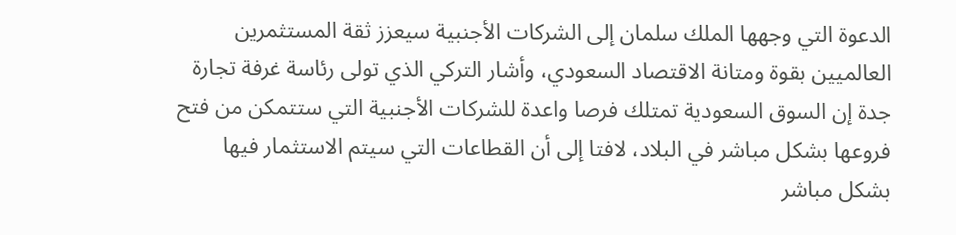الدعوة التي وجهها الملك سلمان إلى الشركات الأجنبية سيعزز ثقة المستثمرين العالميين بقوة ومتانة الاقتصاد السعودي، وأشار التركي الذي تولى رئاسة غرفة تجارة جدة إن السوق السعودية تمتلك فرصا واعدة للشركات الأجنبية التي ستتمكن من فتح فروعها بشكل مباشر في البلاد، لافتا إلى أن القطاعات التي سيتم الاستثمار فيها بشكل مباشر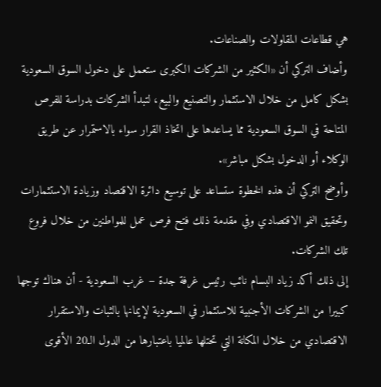هي قطاعات المقاولات والصناعات.
وأضاف التركي أن «الكثير من الشركات الكبرى ستعمل على دخول السوق السعودية بشكل كامل من خلال الاستثمار والتصنيع والبيع، لتبدأ الشركات بدراسة للفرص المتاحة في السوق السعودية مما يساعدها على اتخاذ القرار سواء بالاستمرار عن طريق الوكلاء أو الدخول بشكل مباشر».
وأوضح التركي أن هذه الخطوة ستساعد على توسيع دائرة الاقتصاد وزيادة الاستثمارات وتحقيق النمو الاقتصادي وفي مقدمة ذلك فتح فرص عمل للمواطنين من خلال فروع تلك الشركات.
إلى ذلك أكد زياد البسام نائب رئيس غرفة جدة – غرب السعودية - أن هناك توجها كبيرا من الشركات الأجنبية للاستثمار في السعودية لإيمانها بالثبات والاستقرار الاقتصادي من خلال المكانة التي تحتلها عالميا باعتبارها من الدول الـ20 الأقوى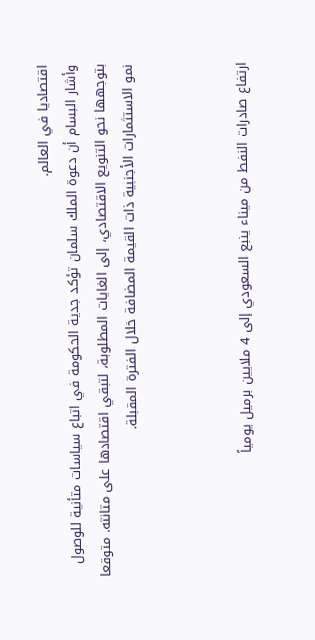اقتصاديا في العالم.
وأشار البسام أن دعوة الملك سلمان تؤكد جدية الحكومة في اتباع سياسات متأنية للوصول بتوجهها نحو التنويع الاقتصادي، إلى الغايات المطلوبة، لتبقي اقتصادها على متانته. متوقعا نمو الاستثمارات الأجنبية ذات القيمة المضافة خلال الفترة المقبلة.



ارتفاع صادرات النفط من ميناء ينبع السعودي إلى 4 ملايين برميل يومياً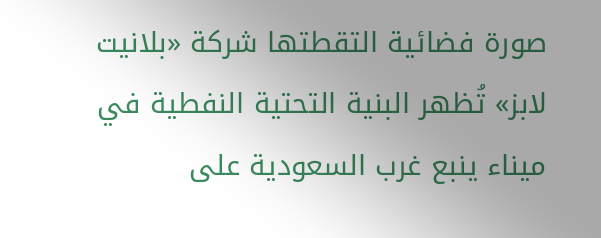صورة فضائية التقطتها شركة «بلانيت لابز» تُظهر البنية التحتية النفطية في ميناء ينبع غرب السعودية على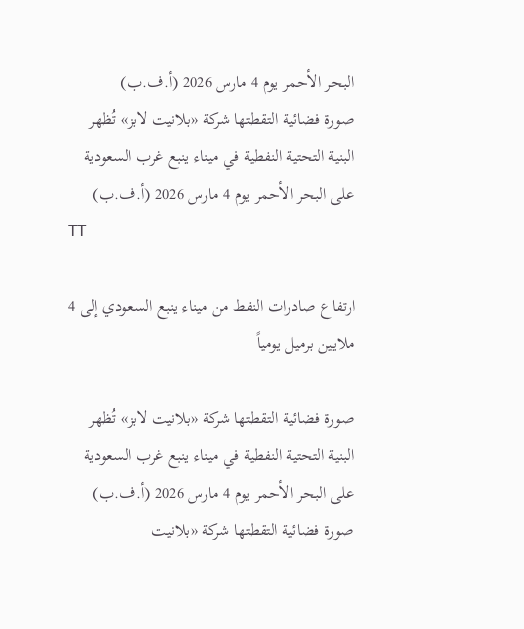البحر الأحمر يوم 4 مارس 2026 (أ.ف.ب)
صورة فضائية التقطتها شركة «بلانيت لابز» تُظهر البنية التحتية النفطية في ميناء ينبع غرب السعودية على البحر الأحمر يوم 4 مارس 2026 (أ.ف.ب)
TT

ارتفاع صادرات النفط من ميناء ينبع السعودي إلى 4 ملايين برميل يومياً

صورة فضائية التقطتها شركة «بلانيت لابز» تُظهر البنية التحتية النفطية في ميناء ينبع غرب السعودية على البحر الأحمر يوم 4 مارس 2026 (أ.ف.ب)
صورة فضائية التقطتها شركة «بلانيت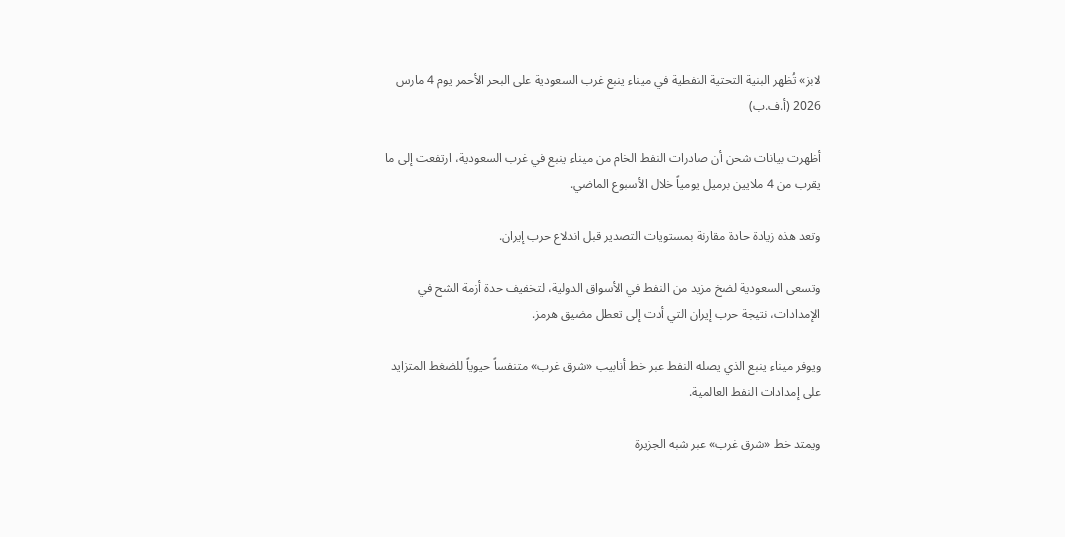لابز» تُظهر البنية التحتية النفطية في ميناء ينبع غرب السعودية على البحر الأحمر يوم 4 مارس 2026 (أ.ف.ب)

أظهرت بيانات شحن أن صادرات النفط الخام من ميناء ينبع في غرب السعودية، ارتفعت إلى ما يقرب من 4 ملايين برميل يومياً خلال الأسبوع الماضي.

وتعد هذه زيادة حادة مقارنة بمستويات التصدير قبل اندلاع حرب إيران.

وتسعى السعودية لضخ مزيد من النفط في الأسواق الدولية، لتخفيف حدة أزمة الشح في الإمدادات، نتيجة حرب إيران التي أدت إلى تعطل مضيق هرمز.

ويوفر ميناء ينبع الذي يصله النفط عبر خط أنابيب «شرق غرب» متنفساً حيوياً للضغط المتزايد على إمدادات النفط العالمية.

ويمتد خط «شرق غرب» عبر شبه الجزيرة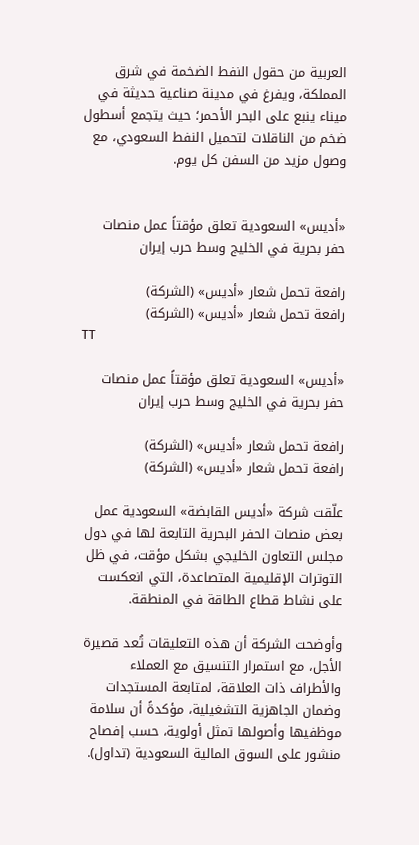العربية من حقول النفط الضخمة في شرق المملكة، ويفرغ في مدينة صناعية حديثة في ميناء ينبع على البحر الأحمر؛ حيث يتجمع أسطول ضخم من الناقلات لتحميل النفط السعودي، مع وصول مزيد من السفن كل يوم.


«أديس» السعودية تعلق مؤقتاً عمل منصات حفر بحرية في الخليج وسط حرب إيران

رافعة تحمل شعار «أديس» (الشركة)
رافعة تحمل شعار «أديس» (الشركة)
TT

«أديس» السعودية تعلق مؤقتاً عمل منصات حفر بحرية في الخليج وسط حرب إيران

رافعة تحمل شعار «أديس» (الشركة)
رافعة تحمل شعار «أديس» (الشركة)

علّقت شركة «أديس القابضة» السعودية عمل بعض منصات الحفر البحرية التابعة لها في دول مجلس التعاون الخليجي بشكل مؤقت، في ظل التوترات الإقليمية المتصاعدة، التي انعكست على نشاط قطاع الطاقة في المنطقة.

وأوضحت الشركة أن هذه التعليقات تُعد قصيرة الأجل، مع استمرار التنسيق مع العملاء والأطراف ذات العلاقة، لمتابعة المستجدات وضمان الجاهزية التشغيلية، مؤكدةً أن سلامة موظفيها وأصولها تمثل أولوية، حسب إفصاح منشور على السوق المالية السعودية (تداول).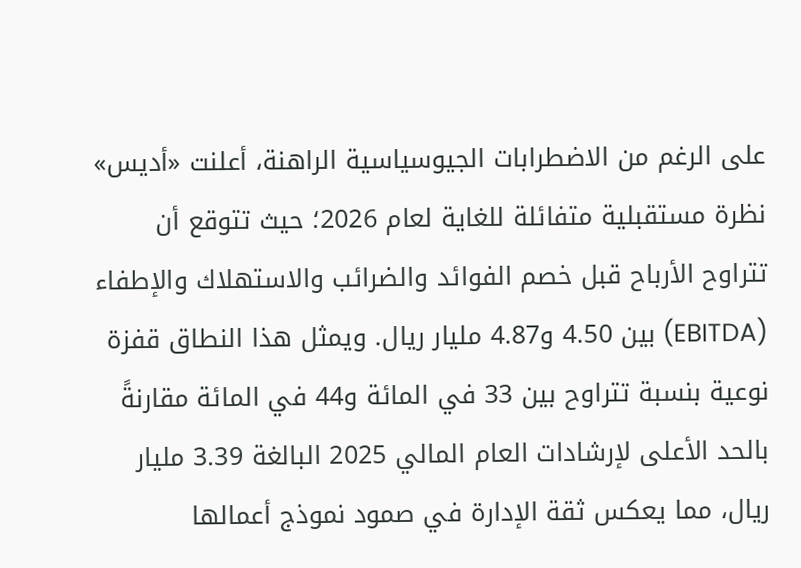على الرغم من الاضطرابات الجيوسياسية الراهنة، أعلنت «أديس» نظرة مستقبلية متفائلة للغاية لعام 2026؛ حيث تتوقع أن تتراوح الأرباح قبل خصم الفوائد والضرائب والاستهلاك والإطفاء (EBITDA) بين 4.50 و4.87 مليار ريال. ويمثل هذا النطاق قفزة نوعية بنسبة تتراوح بين 33 في المائة و44 في المائة مقارنةً بالحد الأعلى لإرشادات العام المالي 2025 البالغة 3.39 مليار ريال، مما يعكس ثقة الإدارة في صمود نموذج أعمالها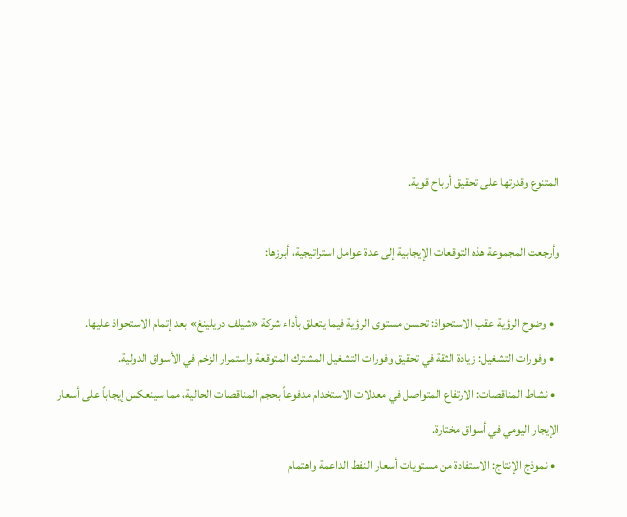المتنوع وقدرتها على تحقيق أرباح قوية.

وأرجعت المجموعة هذه التوقعات الإيجابية إلى عدة عوامل استراتيجية، أبرزها:

  • وضوح الرؤية عقب الاستحواذ: تحسن مستوى الرؤية فيما يتعلق بأداء شركة «شيلف دريلينغ» بعد إتمام الاستحواذ عليها.
  • وفورات التشغيل: زيادة الثقة في تحقيق وفورات التشغيل المشترك المتوقعة واستمرار الزخم في الأسواق الدولية.
  • نشاط المناقصات: الارتفاع المتواصل في معدلات الاستخدام مدفوعاً بحجم المناقصات الحالية، مما سينعكس إيجاباً على أسعار الإيجار اليومي في أسواق مختارة.
  • نموذج الإنتاج: الاستفادة من مستويات أسعار النفط الداعمة واهتمام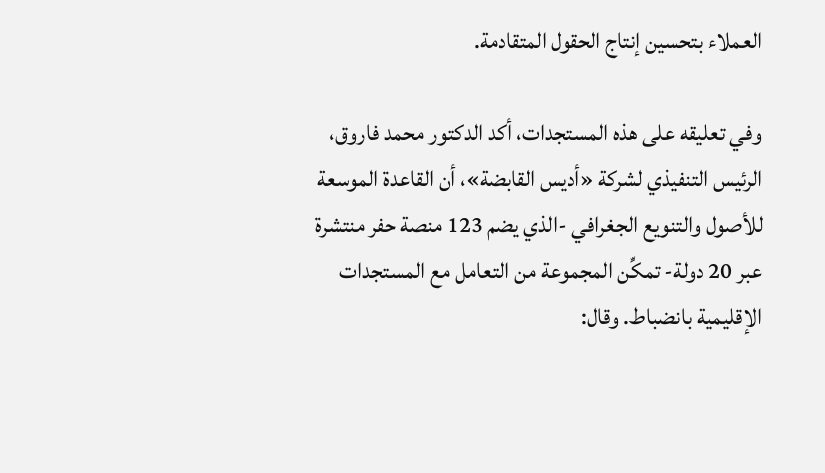العملاء بتحسين إنتاج الحقول المتقادمة.

وفي تعليقه على هذه المستجدات، أكد الدكتور محمد فاروق، الرئيس التنفيذي لشركة «أديس القابضة»، أن القاعدة الموسعة للأصول والتنويع الجغرافي -الذي يضم 123 منصة حفر منتشرة عبر 20 دولة- تمكِّن المجموعة من التعامل مع المستجدات الإقليمية بانضباط. وقال: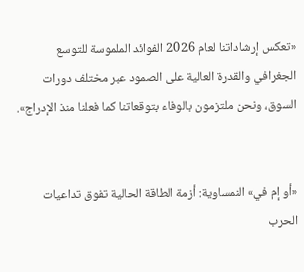«تعكس إرشاداتنا لعام 2026 الفوائد الملموسة للتوسع الجغرافي والقدرة العالية على الصمود عبر مختلف دورات السوق، ونحن ملتزمون بالوفاء بتوقعاتنا كما فعلنا منذ الإدراج».


«أو إم في» النمساوية: أزمة الطاقة الحالية تفوق تداعيات الحرب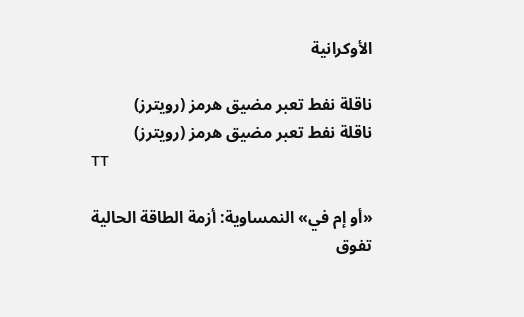الأوكرانية

ناقلة نفط تعبر مضيق هرمز (رويترز)
ناقلة نفط تعبر مضيق هرمز (رويترز)
TT

«أو إم في» النمساوية: أزمة الطاقة الحالية تفوق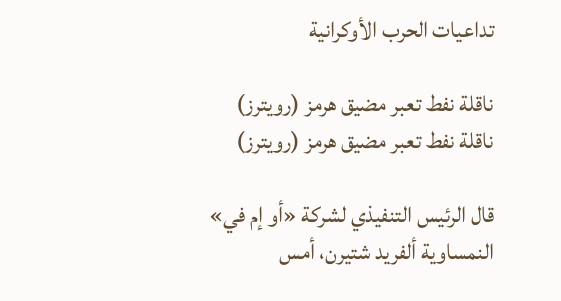تداعيات الحرب الأوكرانية

ناقلة نفط تعبر مضيق هرمز (رويترز)
ناقلة نفط تعبر مضيق هرمز (رويترز)

قال الرئيس التنفيذي لشركة «أو إم في» النمساوية ألفريد شتيرن، أمس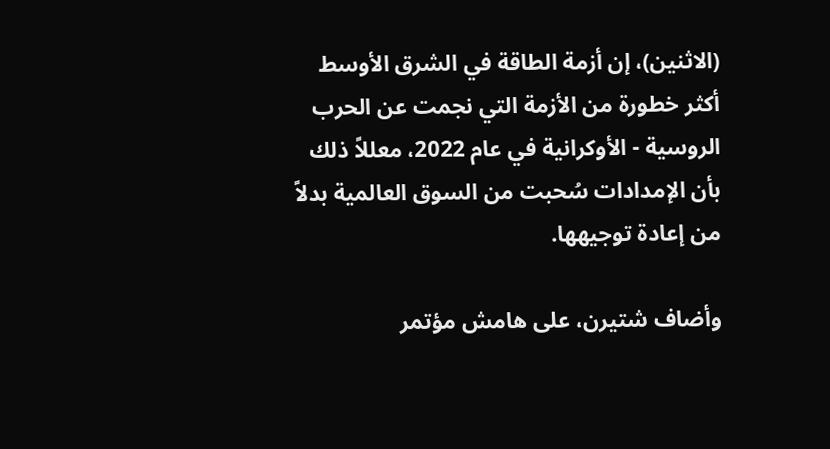(الاثنين)، إن أزمة الطاقة في الشرق الأوسط أكثر خطورة من الأزمة التي نجمت عن الحرب الروسية - الأوكرانية في عام 2022، معللاً ذلك بأن الإمدادات سُحبت من السوق العالمية بدلاً من إعادة توجيهها.

وأضاف شتيرن، على هامش مؤتمر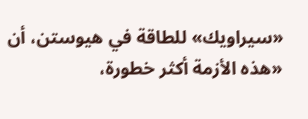«سيراويك» للطاقة في هيوستن، أن «هذه الأزمة أكثر خطورة،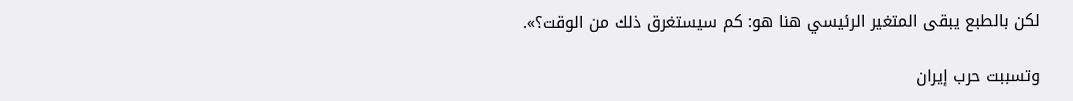لكن بالطبع يبقى المتغير الرئيسي هنا هو: كم سيستغرق ذلك من الوقت؟».

وتسببت حرب إيران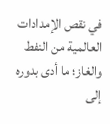في نقص الإمدادات العالمية من النفط والغاز؛ ما أدى بدوره إلى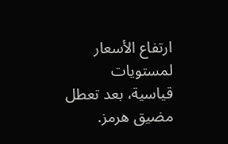ارتفاع الأسعار لمستويات قياسية، بعد تعطل مضيق هرمز.